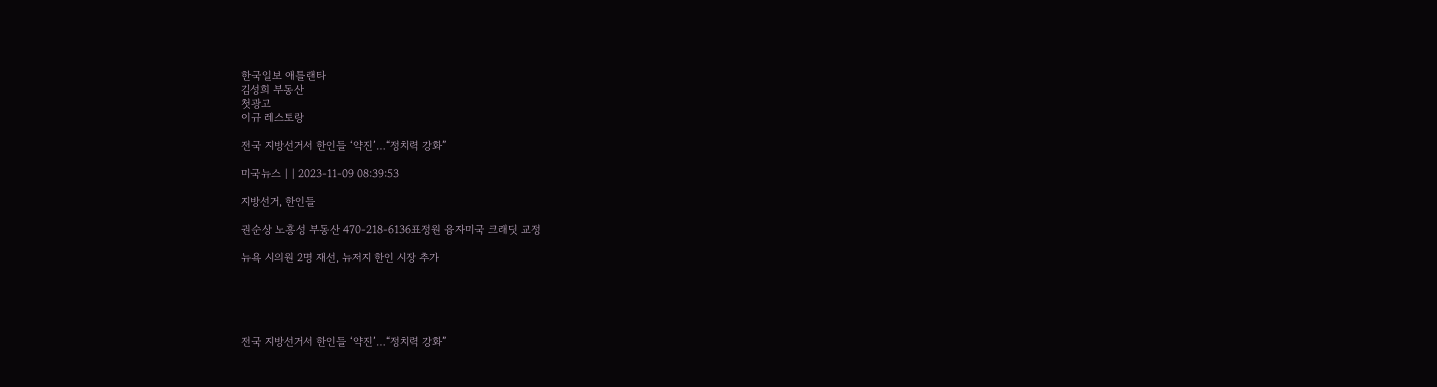한국일보 애틀랜타
김성희 부동산
첫광고
이규 레스토랑

전국 지방선거서 한인들 ‘약진’…“정치력 강화”

미국뉴스 | | 2023-11-09 08:39:53

지방선거, 한인들

권순상 노흥성 부동산 470-218-6136표정원 융자미국 크래딧 교정

뉴욕 시의원 2명 재선, 뉴저지 한인 시장 추가





전국 지방선거서 한인들 ‘약진’…“정치력 강화”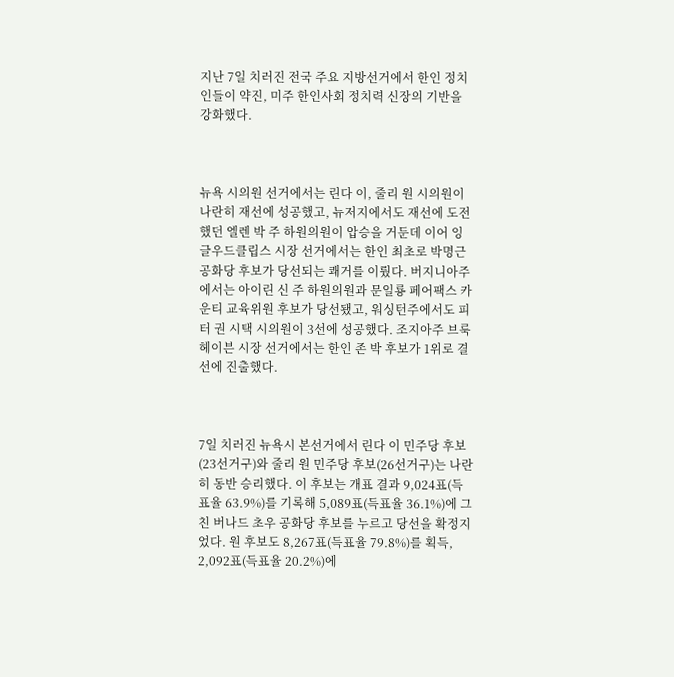지난 7일 치러진 전국 주요 지방선거에서 한인 정치인들이 약진, 미주 한인사회 정치력 신장의 기반을 강화했다.



뉴욕 시의원 선거에서는 린다 이, 줄리 원 시의원이 나란히 재선에 성공했고, 뉴저지에서도 재선에 도전했던 엘렌 박 주 하원의원이 압승을 거둔데 이어 잉글우드클립스 시장 선거에서는 한인 최초로 박명근 공화당 후보가 당선되는 쾌거를 이뤘다. 버지니아주에서는 아이린 신 주 하원의원과 문일룡 페어팩스 카운티 교육위원 후보가 당선됐고, 워싱턴주에서도 피터 권 시택 시의원이 3선에 성공했다. 조지아주 브룩헤이븐 시장 선거에서는 한인 존 박 후보가 1위로 결선에 진출했다.



7일 치러진 뉴욕시 본선거에서 린다 이 민주당 후보(23선거구)와 줄리 원 민주당 후보(26선거구)는 나란히 동반 승리했다. 이 후보는 개표 결과 9,024표(득표율 63.9%)를 기록해 5,089표(득표율 36.1%)에 그친 버나드 초우 공화당 후보를 누르고 당선을 확정지었다. 원 후보도 8,267표(득표율 79.8%)를 획득, 2,092표(득표율 20.2%)에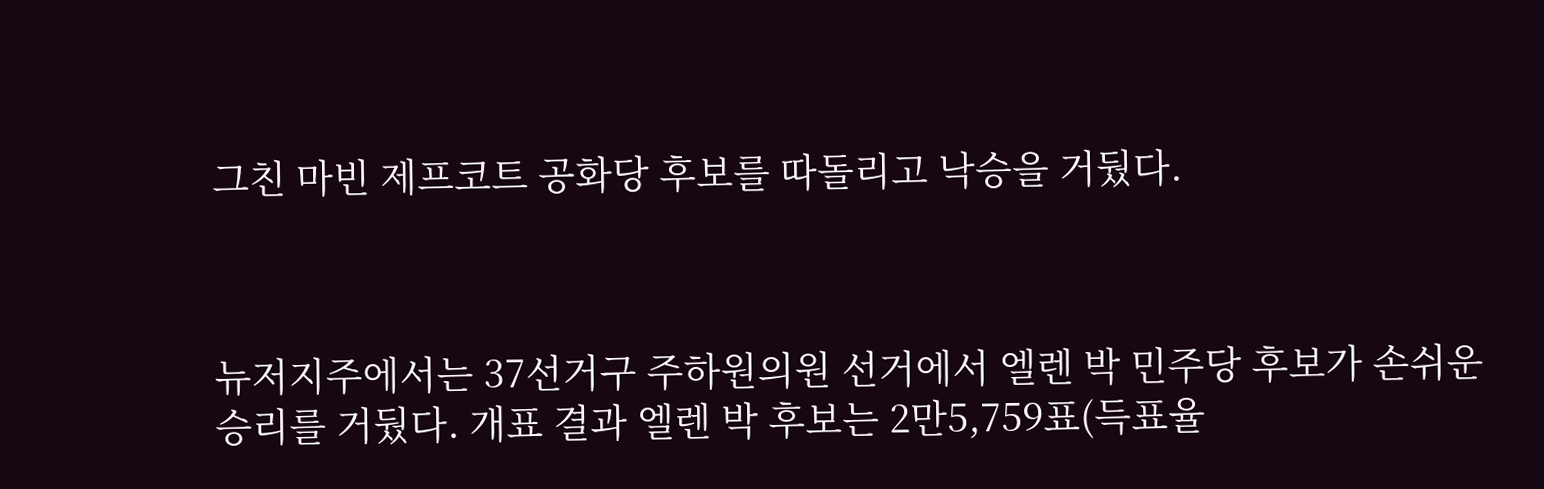그친 마빈 제프코트 공화당 후보를 따돌리고 낙승을 거뒀다.



뉴저지주에서는 37선거구 주하원의원 선거에서 엘렌 박 민주당 후보가 손쉬운 승리를 거뒀다. 개표 결과 엘렌 박 후보는 2만5,759표(득표율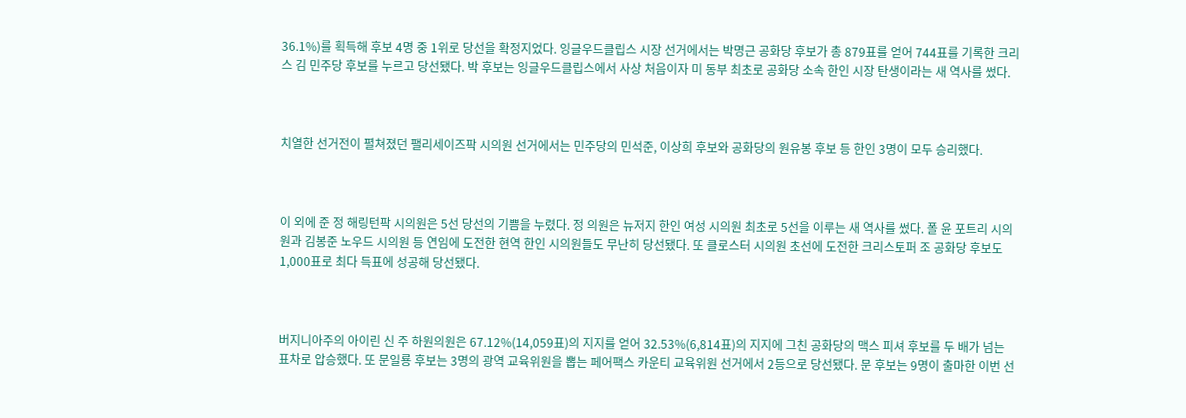36.1%)를 획득해 후보 4명 중 1위로 당선을 확정지었다. 잉글우드클립스 시장 선거에서는 박명근 공화당 후보가 총 879표를 얻어 744표를 기록한 크리스 김 민주당 후보를 누르고 당선됐다. 박 후보는 잉글우드클립스에서 사상 처음이자 미 동부 최초로 공화당 소속 한인 시장 탄생이라는 새 역사를 썼다.



치열한 선거전이 펼쳐졌던 팰리세이즈팍 시의원 선거에서는 민주당의 민석준, 이상희 후보와 공화당의 원유봉 후보 등 한인 3명이 모두 승리했다.



이 외에 준 정 해링턴팍 시의원은 5선 당선의 기쁨을 누렸다. 정 의원은 뉴저지 한인 여성 시의원 최초로 5선을 이루는 새 역사를 썼다. 폴 윤 포트리 시의원과 김봉준 노우드 시의원 등 연임에 도전한 현역 한인 시의원들도 무난히 당선됐다. 또 클로스터 시의원 초선에 도전한 크리스토퍼 조 공화당 후보도 1,000표로 최다 득표에 성공해 당선됐다.



버지니아주의 아이린 신 주 하원의원은 67.12%(14,059표)의 지지를 얻어 32.53%(6,814표)의 지지에 그친 공화당의 맥스 피셔 후보를 두 배가 넘는 표차로 압승했다. 또 문일룡 후보는 3명의 광역 교육위원을 뽑는 페어팩스 카운티 교육위원 선거에서 2등으로 당선됐다. 문 후보는 9명이 출마한 이번 선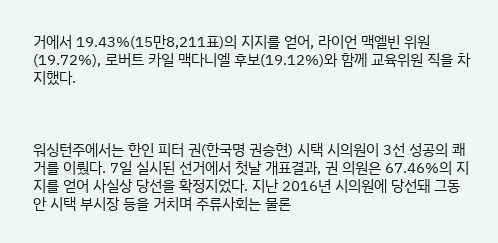거에서 19.43%(15만8,211표)의 지지를 얻어, 라이언 맥엘빈 위원(19.72%), 로버트 카일 맥다니엘 후보(19.12%)와 함께 교육위원 직을 차지했다.



워싱턴주에서는 한인 피터 권(한국명 권승현) 시택 시의원이 3선 성공의 쾌거를 이뤘다. 7일 실시된 선거에서 첫날 개표결과, 권 의원은 67.46%의 지지를 얻어 사실상 당선을 확정지었다. 지난 2016년 시의원에 당선돼 그동안 시택 부시장 등을 거치며 주류사회는 물론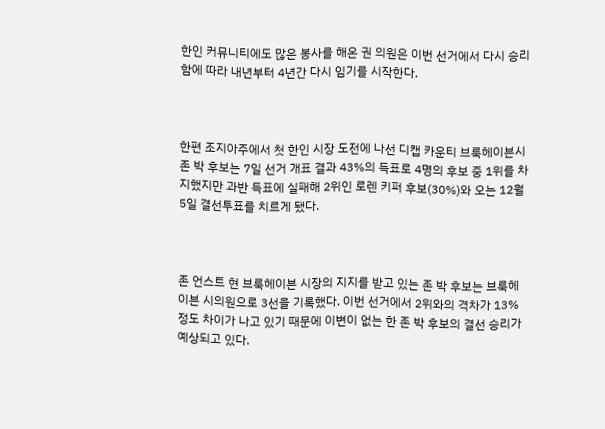한인 커뮤니티에도 많은 봉사를 해온 권 의원은 이번 선거에서 다시 승리함에 따라 내년부터 4년간 다시 임기를 시작한다.



한편 조지아주에서 첫 한인 시장 도전에 나선 디캡 카운티 브룩헤이븐시 존 박 후보는 7일 선거 개표 결과 43%의 득표로 4명의 후보 중 1위를 차지했지만 과반 득표에 실패해 2위인 로렌 키퍼 후보(30%)와 오는 12월5일 결선투표를 치르게 됐다.



존 언스트 현 브룩헤이븐 시장의 지지를 받고 있는 존 박 후보는 브룩헤이븐 시의원으로 3선을 기록했다. 이번 선거에서 2위와의 격차가 13% 정도 차이가 나고 있기 때문에 이변이 없는 한 존 박 후보의 결선 승리가 예상되고 있다.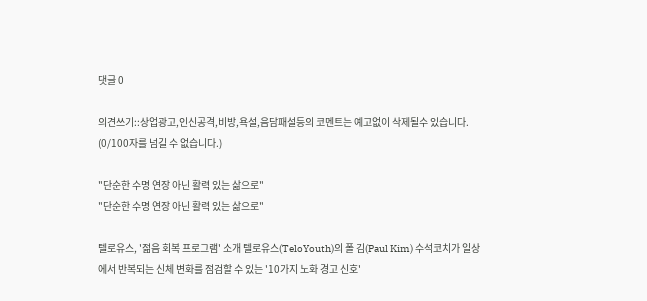댓글 0

의견쓰기::상업광고,인신공격,비방,욕설,음담패설등의 코멘트는 예고없이 삭제될수 있습니다. (0/100자를 넘길 수 없습니다.)

"단순한 수명 연장 아닌 활력 있는 삶으로"
"단순한 수명 연장 아닌 활력 있는 삶으로"

텔로유스, '젊음 회복 프로그램' 소개 텔로유스(TeloYouth)의 폴 김(Paul Kim) 수석코치가 일상에서 반복되는 신체 변화를 점검할 수 있는 '10가지 노화 경고 신호'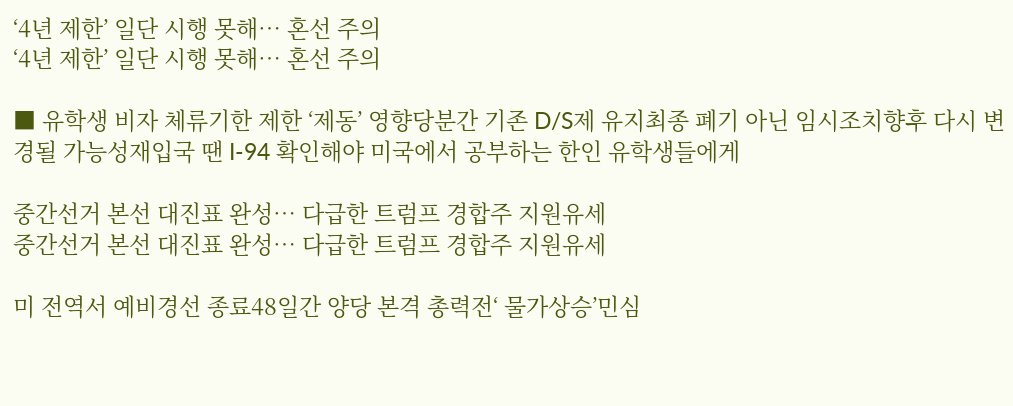‘4년 제한’ 일단 시행 못해… 혼선 주의
‘4년 제한’ 일단 시행 못해… 혼선 주의

■ 유학생 비자 체류기한 제한 ‘제동’ 영향당분간 기존 D/S제 유지최종 폐기 아닌 임시조치향후 다시 변경될 가능성재입국 땐 I-94 확인해야 미국에서 공부하는 한인 유학생들에게

중간선거 본선 대진표 완성… 다급한 트럼프 경합주 지원유세
중간선거 본선 대진표 완성… 다급한 트럼프 경합주 지원유세

미 전역서 예비경선 종료48일간 양당 본격 총력전‘ 물가상승’민심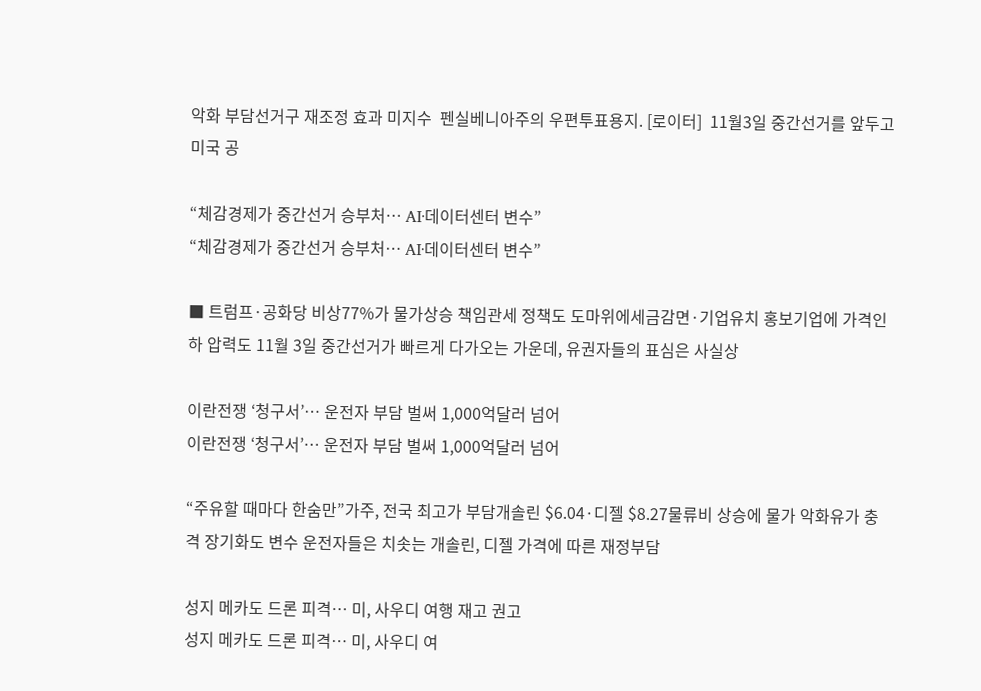악화 부담선거구 재조정 효과 미지수  펜실베니아주의 우편투표용지. [로이터]  11월3일 중간선거를 앞두고 미국 공

“체감경제가 중간선거 승부처… AI·데이터센터 변수”
“체감경제가 중간선거 승부처… AI·데이터센터 변수”

■ 트럼프·공화당 비상77%가 물가상승 책임관세 정책도 도마위에세금감면·기업유치 홍보기업에 가격인하 압력도 11월 3일 중간선거가 빠르게 다가오는 가운데, 유권자들의 표심은 사실상

이란전쟁 ‘청구서’… 운전자 부담 벌써 1,000억달러 넘어
이란전쟁 ‘청구서’… 운전자 부담 벌써 1,000억달러 넘어

“주유할 때마다 한숨만”가주, 전국 최고가 부담개솔린 $6.04·디젤 $8.27물류비 상승에 물가 악화유가 충격 장기화도 변수 운전자들은 치솟는 개솔린, 디젤 가격에 따른 재정부담

성지 메카도 드론 피격… 미, 사우디 여행 재고 권고
성지 메카도 드론 피격… 미, 사우디 여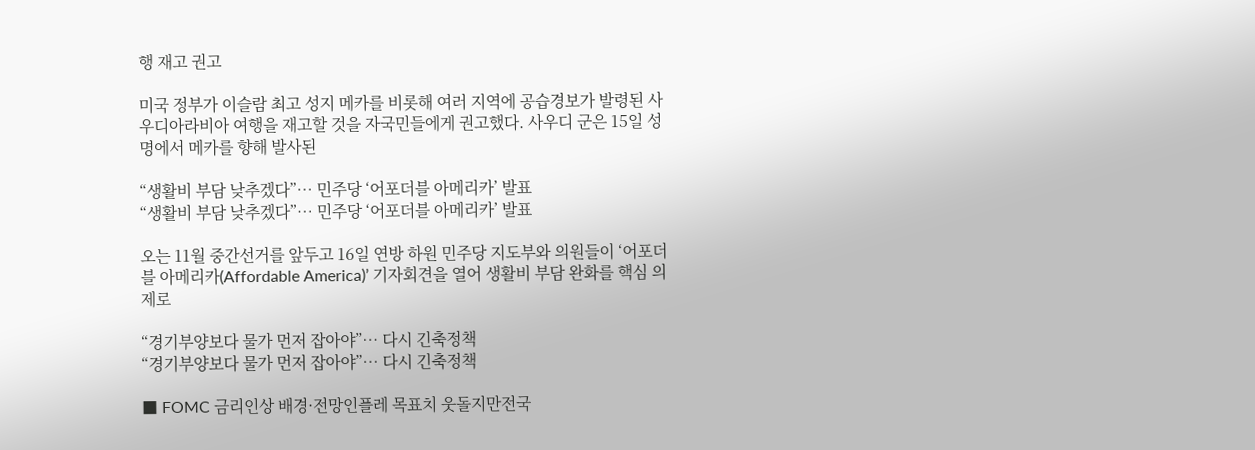행 재고 권고

미국 정부가 이슬람 최고 성지 메카를 비롯해 여러 지역에 공습경보가 발령된 사우디아라비아 여행을 재고할 것을 자국민들에게 권고했다. 사우디 군은 15일 성명에서 메카를 향해 발사된

“생활비 부담 낮추겠다”… 민주당 ‘어포더블 아메리카’ 발표
“생활비 부담 낮추겠다”… 민주당 ‘어포더블 아메리카’ 발표

오는 11월 중간선거를 앞두고 16일 연방 하원 민주당 지도부와 의원들이 ‘어포더블 아메리카(Affordable America)’ 기자회견을 열어 생활비 부담 완화를 핵심 의제로

“경기부양보다 물가 먼저 잡아야”… 다시 긴축정책
“경기부양보다 물가 먼저 잡아야”… 다시 긴축정책

■ FOMC 금리인상 배경·전망인플레 목표치 웃돌지만전국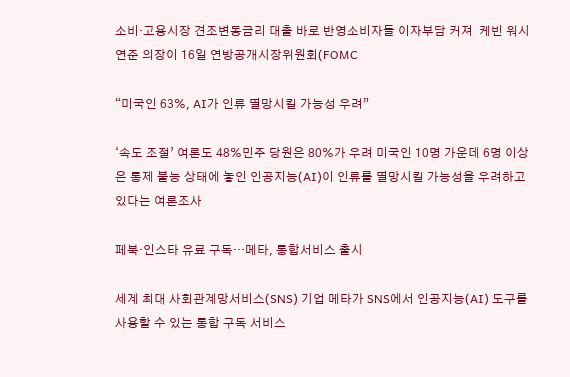소비·고용시장 견조변동금리 대출 바로 반영소비자들 이자부담 커져  케빈 워시 연준 의장이 16일 연방공개시장위원회(FOMC

“미국인 63%, AI가 인류 멸망시킬 가능성 우려”

‘속도 조절’ 여론도 48%민주 당원은 80%가 우려 미국인 10명 가운데 6명 이상은 통제 불능 상태에 놓인 인공지능(AI)이 인류를 멸망시킬 가능성을 우려하고 있다는 여론조사

페북·인스타 유료 구독…메타, 통합서비스 출시

세계 최대 사회관계망서비스(SNS) 기업 메타가 SNS에서 인공지능(AI) 도구를 사용할 수 있는 통합 구독 서비스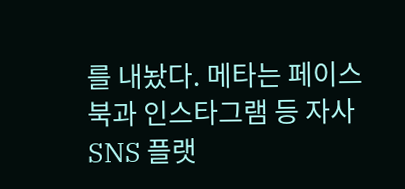를 내놨다. 메타는 페이스북과 인스타그램 등 자사 SNS 플랫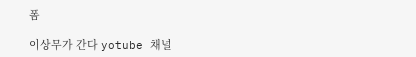폼

이상무가 간다 yotube 채널